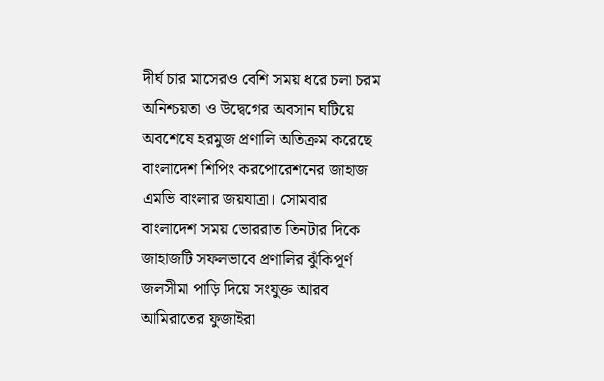দীর্ঘ চার মাসেরও বেশি সময় ধরে চলা চরম অনিশ্চয়তা ও উদ্বেগের অবসান ঘটিয়ে অবশেষে হরমুজ প্রণালি অতিক্রম করেছে বাংলাদেশ শিপিং করপোরেশনের জাহাজ এমভি বাংলার জয়যাত্রা। সোমবার বাংলাদেশ সময় ভোররাত তিনটার দিকে জাহাজটি সফলভাবে প্রণালির ঝুঁকিপূর্ণ জলসীমা পাড়ি দিয়ে সংযুক্ত আরব আমিরাতের ফুজাইরা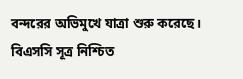বন্দরের অভিমুখে যাত্রা শুরু করেছে। বিএসসি সূত্র নিশ্চিত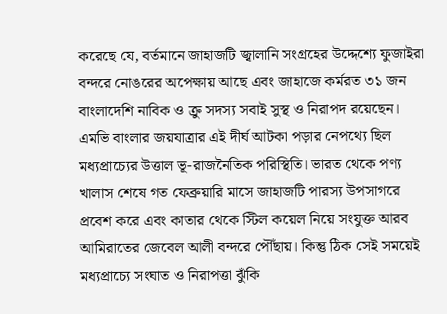করেছে যে, বর্তমানে জাহাজটি জ্বালানি সংগ্রহের উদ্দেশ্যে ফুজাইরা বন্দরে নোঙরের অপেক্ষায় আছে এবং জাহাজে কর্মরত ৩১ জন বাংলাদেশি নাবিক ও ক্রু সদস্য সবাই সুস্থ ও নিরাপদ রয়েছেন।
এমভি বাংলার জয়যাত্রার এই দীর্ঘ আটকা পড়ার নেপথ্যে ছিল মধ্যপ্রাচ্যের উত্তাল ভূ-রাজনৈতিক পরিস্থিতি। ভারত থেকে পণ্য খালাস শেষে গত ফেব্রুয়ারি মাসে জাহাজটি পারস্য উপসাগরে প্রবেশ করে এবং কাতার থেকে স্টিল কয়েল নিয়ে সংযুক্ত আরব আমিরাতের জেবেল আলী বন্দরে পৌঁছায়। কিন্তু ঠিক সেই সময়েই মধ্যপ্রাচ্যে সংঘাত ও নিরাপত্তা ঝুঁকি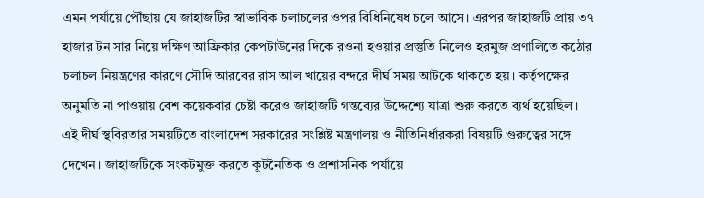এমন পর্যায়ে পৌঁছায় যে জাহাজটির স্বাভাবিক চলাচলের ওপর বিধিনিষেধ চলে আসে। এরপর জাহাজটি প্রায় ৩৭ হাজার টন সার নিয়ে দক্ষিণ আফ্রিকার কেপটাউনের দিকে রওনা হওয়ার প্রস্তুতি নিলেও হরমুজ প্রণালিতে কঠোর চলাচল নিয়ন্ত্রণের কারণে সৌদি আরবের রাস আল খায়ের বন্দরে দীর্ঘ সময় আটকে থাকতে হয়। কর্তৃপক্ষের অনুমতি না পাওয়ায় বেশ কয়েকবার চেষ্টা করেও জাহাজটি গন্তব্যের উদ্দেশ্যে যাত্রা শুরু করতে ব্যর্থ হয়েছিল।
এই দীর্ঘ স্থবিরতার সময়টিতে বাংলাদেশ সরকারের সংশ্লিষ্ট মন্ত্রণালয় ও নীতিনির্ধারকরা বিষয়টি গুরুত্বের সঙ্গে দেখেন। জাহাজটিকে সংকটমুক্ত করতে কূটনৈতিক ও প্রশাসনিক পর্যায়ে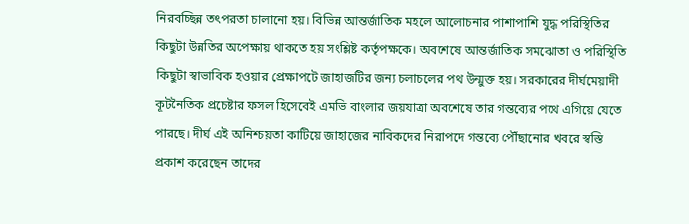নিরবচ্ছিন্ন তৎপরতা চালানো হয়। বিভিন্ন আন্তর্জাতিক মহলে আলোচনার পাশাপাশি যুদ্ধ পরিস্থিতির কিছুটা উন্নতির অপেক্ষায় থাকতে হয় সংশ্লিষ্ট কর্তৃপক্ষকে। অবশেষে আন্তর্জাতিক সমঝোতা ও পরিস্থিতি কিছুটা স্বাভাবিক হওয়ার প্রেক্ষাপটে জাহাজটির জন্য চলাচলের পথ উন্মুক্ত হয়। সরকারের দীর্ঘমেয়াদী কূটনৈতিক প্রচেষ্টার ফসল হিসেবেই এমভি বাংলার জয়যাত্রা অবশেষে তার গন্তব্যের পথে এগিয়ে যেতে পারছে। দীর্ঘ এই অনিশ্চয়তা কাটিয়ে জাহাজের নাবিকদের নিরাপদে গন্তব্যে পৌঁছানোর খবরে স্বস্তি প্রকাশ করেছেন তাদের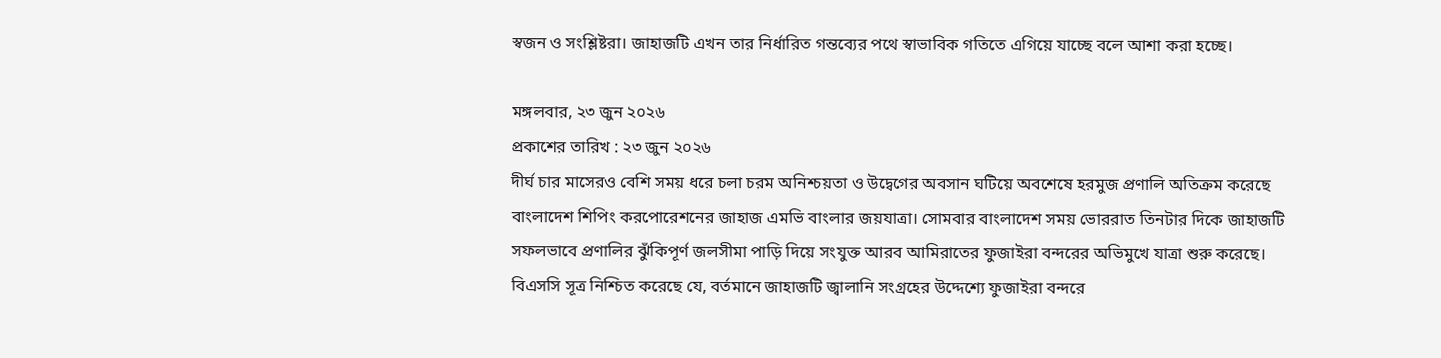স্বজন ও সংশ্লিষ্টরা। জাহাজটি এখন তার নির্ধারিত গন্তব্যের পথে স্বাভাবিক গতিতে এগিয়ে যাচ্ছে বলে আশা করা হচ্ছে।

মঙ্গলবার, ২৩ জুন ২০২৬
প্রকাশের তারিখ : ২৩ জুন ২০২৬
দীর্ঘ চার মাসেরও বেশি সময় ধরে চলা চরম অনিশ্চয়তা ও উদ্বেগের অবসান ঘটিয়ে অবশেষে হরমুজ প্রণালি অতিক্রম করেছে বাংলাদেশ শিপিং করপোরেশনের জাহাজ এমভি বাংলার জয়যাত্রা। সোমবার বাংলাদেশ সময় ভোররাত তিনটার দিকে জাহাজটি সফলভাবে প্রণালির ঝুঁকিপূর্ণ জলসীমা পাড়ি দিয়ে সংযুক্ত আরব আমিরাতের ফুজাইরা বন্দরের অভিমুখে যাত্রা শুরু করেছে। বিএসসি সূত্র নিশ্চিত করেছে যে, বর্তমানে জাহাজটি জ্বালানি সংগ্রহের উদ্দেশ্যে ফুজাইরা বন্দরে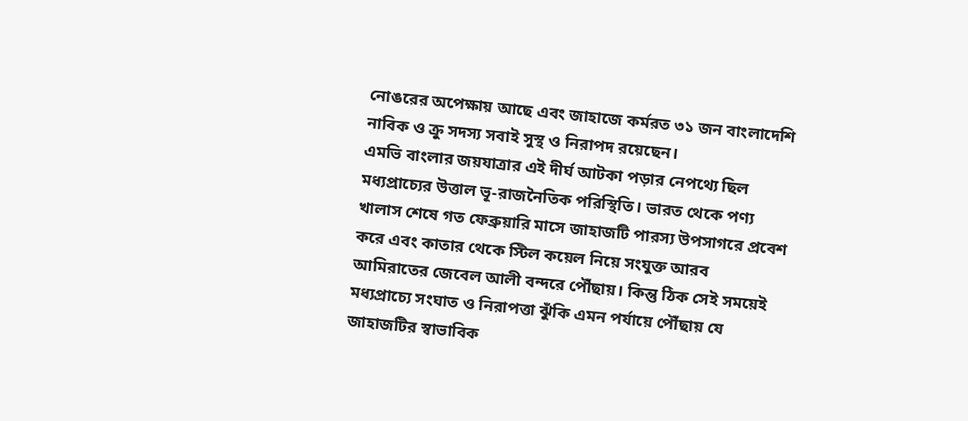নোঙরের অপেক্ষায় আছে এবং জাহাজে কর্মরত ৩১ জন বাংলাদেশি নাবিক ও ক্রু সদস্য সবাই সুস্থ ও নিরাপদ রয়েছেন।
এমভি বাংলার জয়যাত্রার এই দীর্ঘ আটকা পড়ার নেপথ্যে ছিল মধ্যপ্রাচ্যের উত্তাল ভূ-রাজনৈতিক পরিস্থিতি। ভারত থেকে পণ্য খালাস শেষে গত ফেব্রুয়ারি মাসে জাহাজটি পারস্য উপসাগরে প্রবেশ করে এবং কাতার থেকে স্টিল কয়েল নিয়ে সংযুক্ত আরব আমিরাতের জেবেল আলী বন্দরে পৌঁছায়। কিন্তু ঠিক সেই সময়েই মধ্যপ্রাচ্যে সংঘাত ও নিরাপত্তা ঝুঁকি এমন পর্যায়ে পৌঁছায় যে জাহাজটির স্বাভাবিক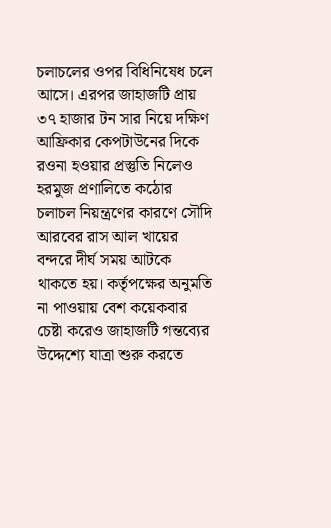চলাচলের ওপর বিধিনিষেধ চলে আসে। এরপর জাহাজটি প্রায় ৩৭ হাজার টন সার নিয়ে দক্ষিণ আফ্রিকার কেপটাউনের দিকে রওনা হওয়ার প্রস্তুতি নিলেও হরমুজ প্রণালিতে কঠোর চলাচল নিয়ন্ত্রণের কারণে সৌদি আরবের রাস আল খায়ের বন্দরে দীর্ঘ সময় আটকে থাকতে হয়। কর্তৃপক্ষের অনুমতি না পাওয়ায় বেশ কয়েকবার চেষ্টা করেও জাহাজটি গন্তব্যের উদ্দেশ্যে যাত্রা শুরু করতে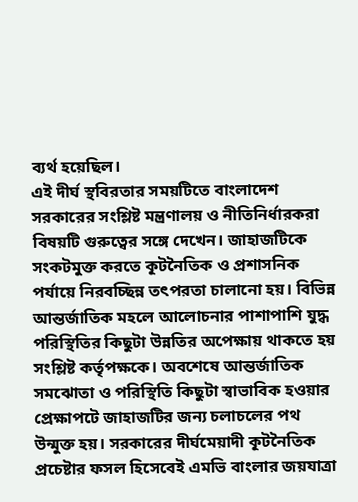ব্যর্থ হয়েছিল।
এই দীর্ঘ স্থবিরতার সময়টিতে বাংলাদেশ সরকারের সংশ্লিষ্ট মন্ত্রণালয় ও নীতিনির্ধারকরা বিষয়টি গুরুত্বের সঙ্গে দেখেন। জাহাজটিকে সংকটমুক্ত করতে কূটনৈতিক ও প্রশাসনিক পর্যায়ে নিরবচ্ছিন্ন তৎপরতা চালানো হয়। বিভিন্ন আন্তর্জাতিক মহলে আলোচনার পাশাপাশি যুদ্ধ পরিস্থিতির কিছুটা উন্নতির অপেক্ষায় থাকতে হয় সংশ্লিষ্ট কর্তৃপক্ষকে। অবশেষে আন্তর্জাতিক সমঝোতা ও পরিস্থিতি কিছুটা স্বাভাবিক হওয়ার প্রেক্ষাপটে জাহাজটির জন্য চলাচলের পথ উন্মুক্ত হয়। সরকারের দীর্ঘমেয়াদী কূটনৈতিক প্রচেষ্টার ফসল হিসেবেই এমভি বাংলার জয়যাত্রা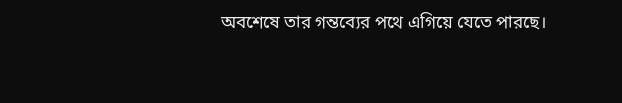অবশেষে তার গন্তব্যের পথে এগিয়ে যেতে পারছে।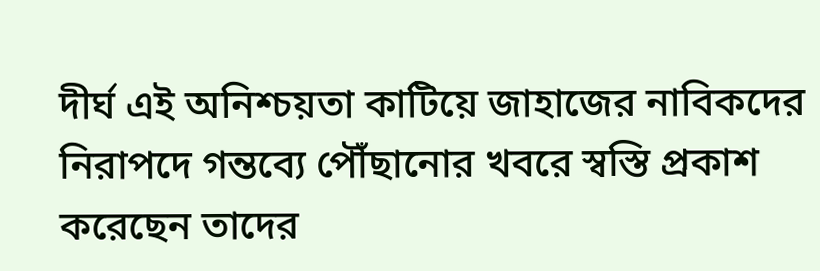দীর্ঘ এই অনিশ্চয়তা কাটিয়ে জাহাজের নাবিকদের নিরাপদে গন্তব্যে পৌঁছানোর খবরে স্বস্তি প্রকাশ করেছেন তাদের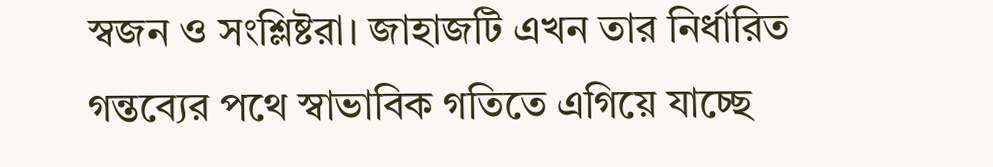স্বজন ও সংশ্লিষ্টরা। জাহাজটি এখন তার নির্ধারিত গন্তব্যের পথে স্বাভাবিক গতিতে এগিয়ে যাচ্ছে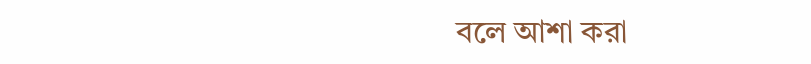বলে আশা করা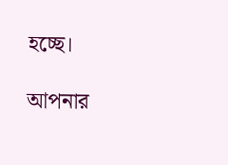হচ্ছে।

আপনার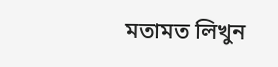মতামত লিখুন